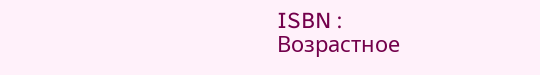ISBN :
Возрастное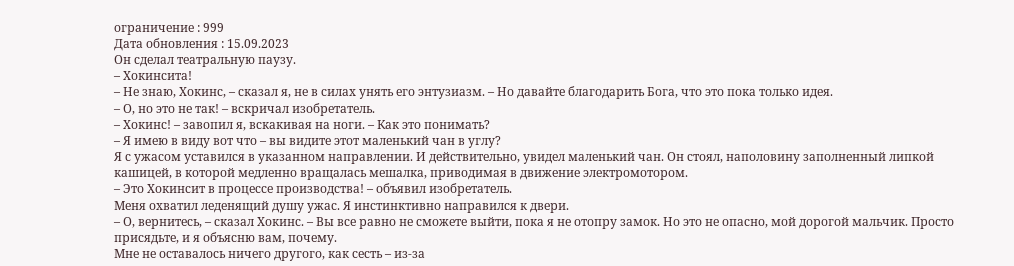ограничение : 999
Дата обновления : 15.09.2023
Он сделал театральную паузу.
– Хокинсита!
– Не знаю, Хокинс, – сказал я, не в силах унять его энтузиазм. – Но давайте благодарить Бога, что это пока только идея.
– О, но это не так! – вскричал изобретатель.
– Хокинс! – завопил я, вскакивая на ноги. – Как это понимать?
– Я имею в виду вот что – вы видите этот маленький чан в углу?
Я с ужасом уставился в указанном направлении. И действительно, увидел маленький чан. Он стоял, наполовину заполненный липкой кашицей, в которой медленно вращалась мешалка, приводимая в движение электромотором.
– Это Хокинсит в процессе производства! – объявил изобретатель.
Меня охватил леденящий душу ужас. Я инстинктивно направился к двери.
– О, вернитесь, – сказал Хокинс. – Вы все равно не сможете выйти, пока я не отопру замок. Но это не опасно, мой дорогой мальчик. Просто присядьте, и я объясню вам, почему.
Мне не оставалось ничего другого, как сесть – из-за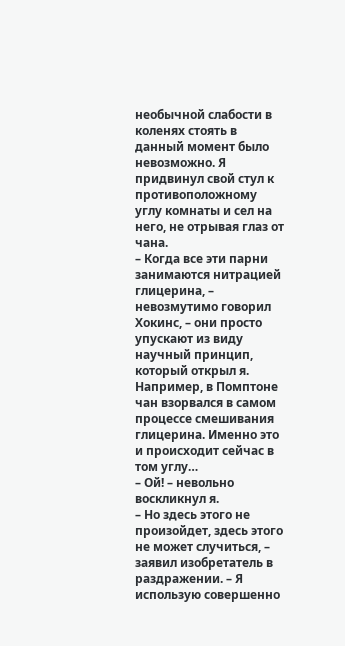необычной слабости в коленях стоять в данный момент было невозможно. Я придвинул свой стул к противоположному углу комнаты и сел на него, не отрывая глаз от чана.
– Когда все эти парни занимаются нитрацией глицерина, – невозмутимо говорил Хокинс, – они просто упускают из виду научный принцип, который открыл я. Например, в Помптоне чан взорвался в самом процессе смешивания глицерина. Именно это и происходит сейчас в том углу…
– Ой! – невольно воскликнул я.
– Но здесь этого не произойдет, здесь этого не может случиться, – заявил изобретатель в раздражении. – Я использую совершенно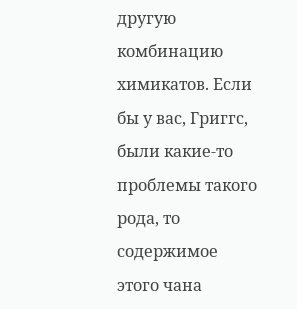другую комбинацию химикатов. Если бы у вас, Григгс, были какие-то проблемы такого рода, то содержимое этого чана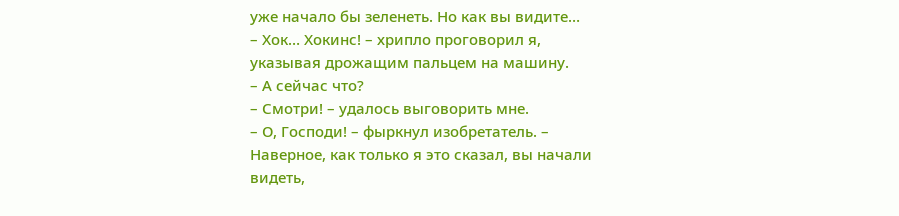уже начало бы зеленеть. Но как вы видите…
– Хок… Хокинс! – хрипло проговорил я, указывая дрожащим пальцем на машину.
– А сейчас что?
– Смотри! – удалось выговорить мне.
– О, Господи! – фыркнул изобретатель. – Наверное, как только я это сказал, вы начали видеть,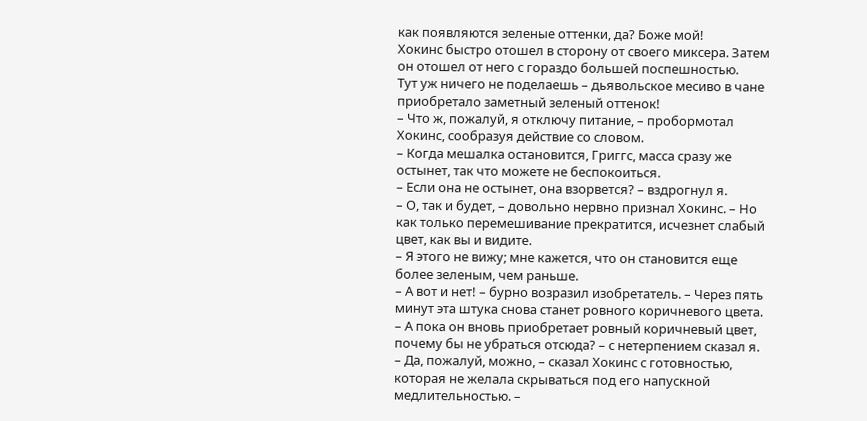как появляются зеленые оттенки, да? Боже мой!
Хокинс быстро отошел в сторону от своего миксера. Затем он отошел от него с гораздо большей поспешностью.
Тут уж ничего не поделаешь – дьявольское месиво в чане приобретало заметный зеленый оттенок!
– Что ж, пожалуй, я отключу питание, – пробормотал Хокинс, сообразуя действие со словом.
– Когда мешалка остановится, Григгс, масса сразу же остынет, так что можете не беспокоиться.
– Если она не остынет, она взорвется? – вздрогнул я.
– О, так и будет, – довольно нервно признал Хокинс. – Но как только перемешивание прекратится, исчезнет слабый цвет, как вы и видите.
– Я этого не вижу; мне кажется, что он становится еще более зеленым, чем раньше.
– А вот и нет! – бурно возразил изобретатель. – Через пять минут эта штука снова станет ровного коричневого цвета.
– А пока он вновь приобретает ровный коричневый цвет, почему бы не убраться отсюда? – с нетерпением сказал я.
– Да, пожалуй, можно, – сказал Хокинс с готовностью, которая не желала скрываться под его напускной медлительностью. –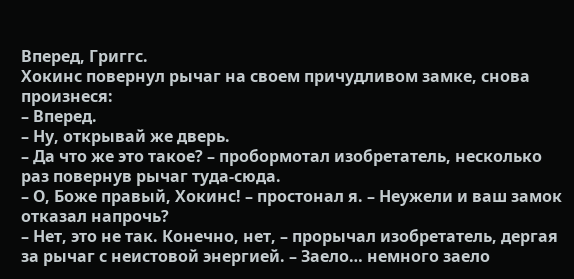Вперед, Григгс.
Хокинс повернул рычаг на своем причудливом замке, снова произнеся:
– Вперед.
– Ну, открывай же дверь.
– Да что же это такое? – пробормотал изобретатель, несколько раз повернув рычаг туда-сюда.
– О, Боже правый, Хокинс! – простонал я. – Неужели и ваш замок отказал напрочь?
– Нет, это не так. Конечно, нет, – прорычал изобретатель, дергая за рычаг с неистовой энергией. – Заело… немного заело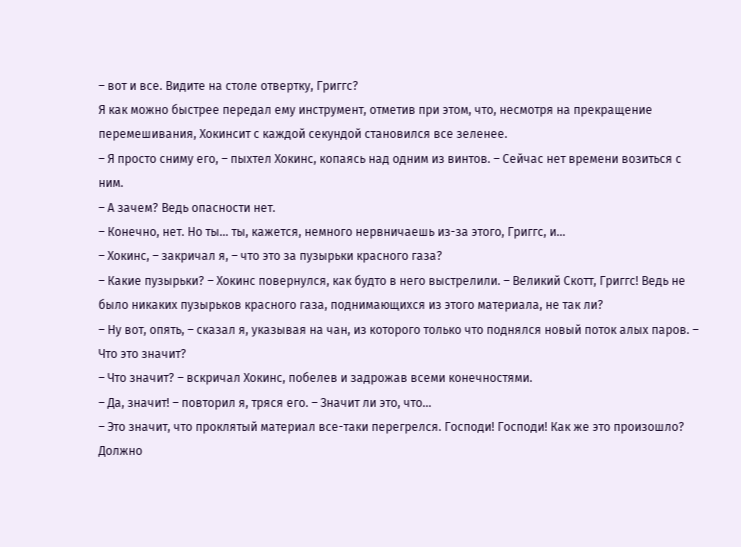– вот и все. Видите на столе отвертку, Григгс?
Я как можно быстрее передал ему инструмент, отметив при этом, что, несмотря на прекращение перемешивания, Хокинсит с каждой секундой становился все зеленее.
– Я просто сниму его, – пыхтел Хокинс, копаясь над одним из винтов. – Сейчас нет времени возиться с ним.
– А зачем? Ведь опасности нет.
– Конечно, нет. Но ты… ты, кажется, немного нервничаешь из-за этого, Григгс, и…
– Хокинс, – закричал я, – что это за пузырьки красного газа?
– Какие пузырьки? – Хокинс повернулся, как будто в него выстрелили. – Великий Скотт, Григгс! Ведь не было никаких пузырьков красного газа, поднимающихся из этого материала, не так ли?
– Ну вот, опять, – сказал я, указывая на чан, из которого только что поднялся новый поток алых паров. – Что это значит?
– Что значит? – вскричал Хокинс, побелев и задрожав всеми конечностями.
– Да, значит! – повторил я, тряся его. – Значит ли это, что…
– Это значит, что проклятый материал все-таки перегрелся. Господи! Господи! Как же это произошло? Должно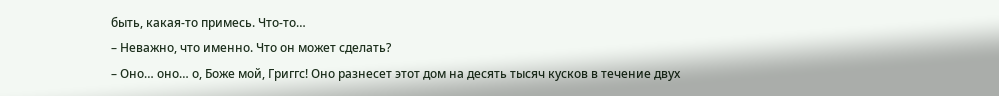быть, какая-то примесь. Что-то…
– Неважно, что именно. Что он может сделать?
– Оно… оно… о, Боже мой, Григгс! Оно разнесет этот дом на десять тысяч кусков в течение двух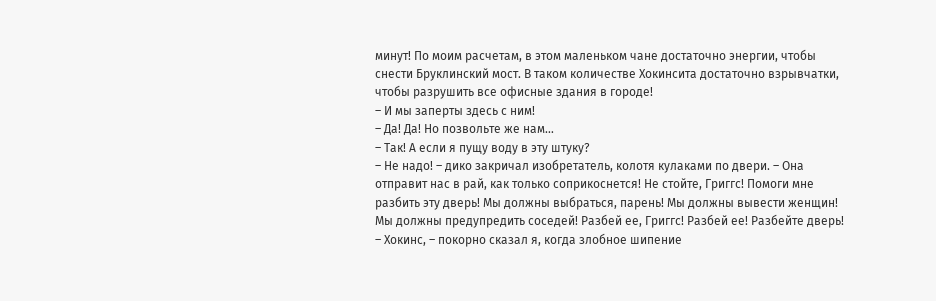минут! По моим расчетам, в этом маленьком чане достаточно энергии, чтобы снести Бруклинский мост. В таком количестве Хокинсита достаточно взрывчатки, чтобы разрушить все офисные здания в городе!
– И мы заперты здесь с ним!
– Да! Да! Но позвольте же нам…
– Так! А если я пущу воду в эту штуку?
– Не надо! – дико закричал изобретатель, колотя кулаками по двери. – Она отправит нас в рай, как только соприкоснется! Не стойте, Григгс! Помоги мне разбить эту дверь! Мы должны выбраться, парень! Мы должны вывести женщин! Мы должны предупредить соседей! Разбей ее, Григгс! Разбей ее! Разбейте дверь!
– Хокинс, – покорно сказал я, когда злобное шипение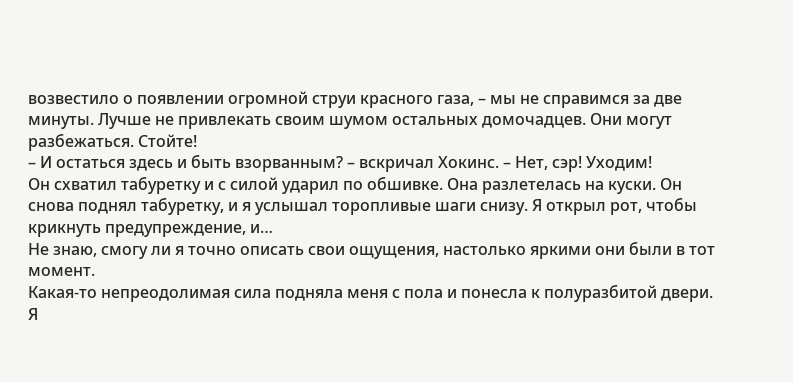возвестило о появлении огромной струи красного газа, – мы не справимся за две минуты. Лучше не привлекать своим шумом остальных домочадцев. Они могут разбежаться. Стойте!
– И остаться здесь и быть взорванным? – вскричал Хокинс. – Нет, сэр! Уходим!
Он схватил табуретку и с силой ударил по обшивке. Она разлетелась на куски. Он снова поднял табуретку, и я услышал торопливые шаги снизу. Я открыл рот, чтобы крикнуть предупреждение, и…
Не знаю, смогу ли я точно описать свои ощущения, настолько яркими они были в тот момент.
Какая-то непреодолимая сила подняла меня с пола и понесла к полуразбитой двери. Я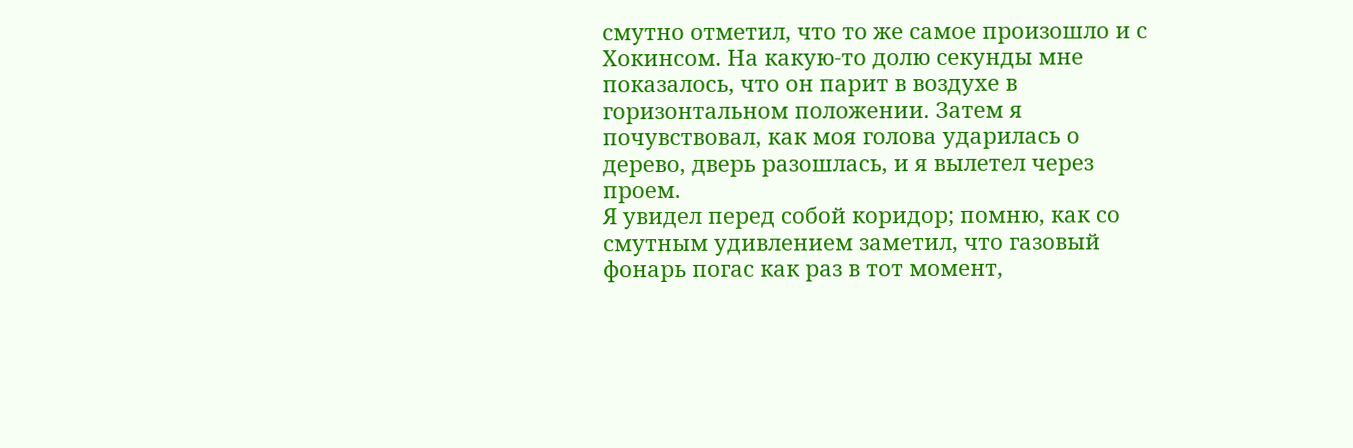смутно отметил, что то же самое произошло и с Хокинсом. На какую-то долю секунды мне показалось, что он парит в воздухе в горизонтальном положении. Затем я почувствовал, как моя голова ударилась о дерево, дверь разошлась, и я вылетел через проем.
Я увидел перед собой коридор; помню, как со смутным удивлением заметил, что газовый фонарь погас как раз в тот момент,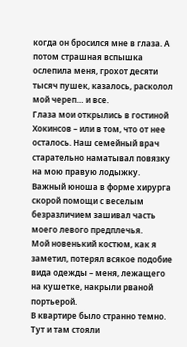когда он бросился мне в глаза. А потом страшная вспышка ослепила меня, грохот десяти тысяч пушек, казалось, расколол мой череп… и все.
Глаза мои открылись в гостиной Хокинсов – или в том, что от нее осталось. Наш семейный врач старательно наматывал повязку на мою правую лодыжку. Важный юноша в форме хирурга скорой помощи с веселым безразличием зашивал часть моего левого предплечья.
Мой новенький костюм, как я заметил, потерял всякое подобие вида одежды – меня, лежащего на кушетке, накрыли рваной портьерой.
В квартире было странно темно. Тут и там стояли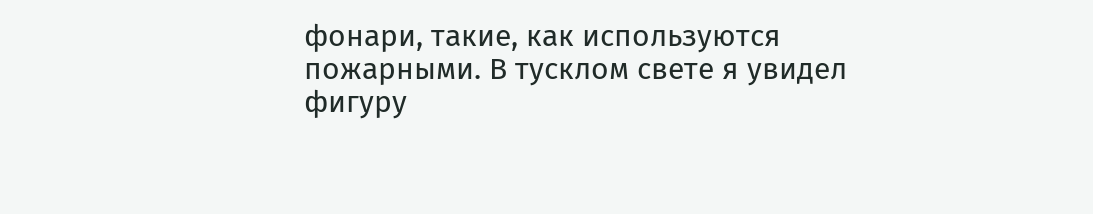фонари, такие, как используются пожарными. В тусклом свете я увидел фигуру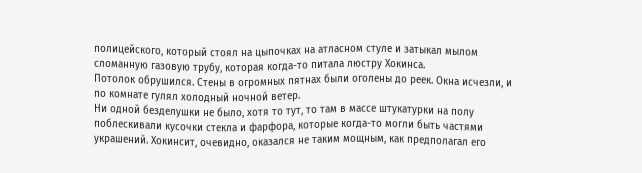полицейского, который стоял на цыпочках на атласном стуле и затыкал мылом сломанную газовую трубу, которая когда-то питала люстру Хокинса.
Потолок обрушился. Стены в огромных пятнах были оголены до реек. Окна исчезли, и по комнате гулял холодный ночной ветер.
Ни одной безделушки не было, хотя то тут, то там в массе штукатурки на полу поблескивали кусочки стекла и фарфора, которые когда-то могли быть частями украшений. Хокинсит, очевидно, оказался не таким мощным, как предполагал его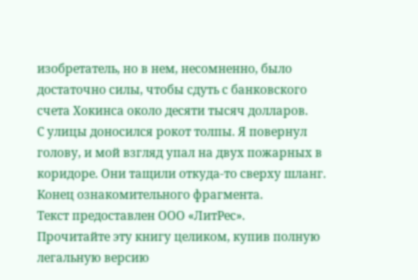изобретатель, но в нем, несомненно, было достаточно силы, чтобы сдуть с банковского счета Хокинса около десяти тысяч долларов.
С улицы доносился рокот толпы. Я повернул голову, и мой взгляд упал на двух пожарных в коридоре. Они тащили откуда-то сверху шланг.
Конец ознакомительного фрагмента.
Текст предоставлен ООО «ЛитРес».
Прочитайте эту книгу целиком, купив полную легальную версию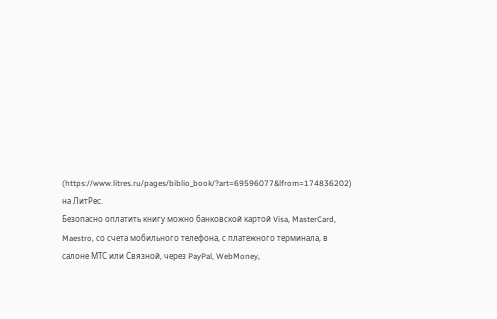(https://www.litres.ru/pages/biblio_book/?art=69596077&lfrom=174836202) на ЛитРес.
Безопасно оплатить книгу можно банковской картой Visa, MasterCard, Maestro, со счета мобильного телефона, с платежного терминала, в салоне МТС или Связной, через PayPal, WebMoney,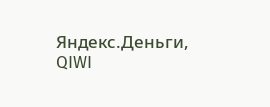Яндекс.Деньги, QIWI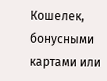Кошелек, бонусными картами или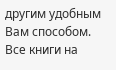другим удобным Вам способом.
Все книги на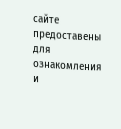сайте предоставены для ознакомления и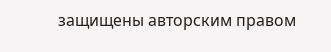защищены авторским правом